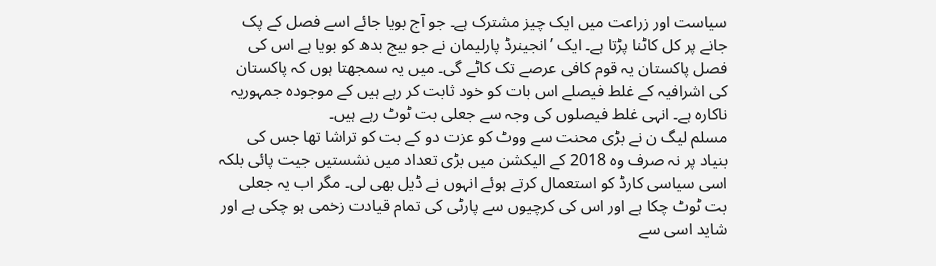سیاست اور زراعت میں ایک چیز مشترک ہے۔ جو آج بویا جائے اسے فصل کے پک جانے پر کل کاٹنا پڑتا ہے۔ ایک ’انجینرڈ پارلیمان نے جو بیج بدھ کو بویا ہے اس کی فصل پاکستان یہ قوم کافی عرصے تک کاٹے گی۔ میں یہ سمجھتا ہوں کہ پاکستان کی اشرافیہ کے غلط فیصلے اس بات کو خود ثابت کر رہے ہیں کے موجودہ جمہوریہ ناکارہ ہے۔ انہی غلط فیصلوں کی وجہ سے جعلی بت ٹوٹ رہے ہیں۔
مسلم لیگ ن نے بڑی محنت سے ووٹ کو عزت دو کے بت کو تراشا تھا جس کی بنیاد پر نہ صرف وہ 2018 کے الیکشن میں بڑی تعداد میں نشستیں جیت پائی بلکہ اسی سیاسی کارڈ کو استعمال کرتے ہوئے انہوں نے ڈیل بھی لی۔ مگر اب یہ جعلی بت ٹوٹ چکا ہے اور اس کی کرچیوں سے پارٹی کی تمام قیادت زخمی ہو چکی ہے اور شاید اسی سے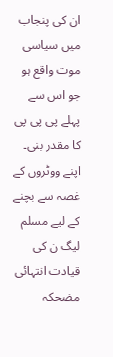ان کی پنجاب میں سیاسی موت واقع ہو جو اس سے پہلے پی پی پی کا مقدر بنی۔
اپنے ووٹروں کے غصہ سے بچنے کے لیے مسلم لیگ ن کی قیادت انتہائی مضحکہ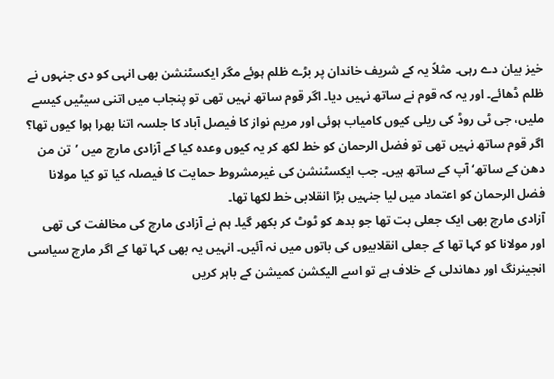خیز بیان دے رہی۔ مثلاً یہ کے شریف خاندان پر بڑے ظلم ہوئے مگر ایکسٹنشن بھی انہی کو دی جنہوں نے ظلم ڈھائے۔ اور یہ کہ قوم نے ساتھ نہیں دیا۔ اگر قوم ساتھ نہیں تھی تو پنجاب میں اتنی سیٹیں کیسے ملیں، جی ٹی روڈ کی ریلی کیوں کامیاب ہوئی اور مریم نواز کا فیصل آباد کا جلسہ اتنا بھرا ہوا کیوں تھا؟ اگر قوم ساتھ نہیں تھی تو فضل الرحمان کو خط لکھ کر یہ کیوں وعدہ کیا کے آزادی مارچ میں ’تن من دھن کے ساتھ‘ آپ کے ساتھ ہیں۔ جب ایکسٹنشن کی غیرمشروط حمایت کا فیصلہ کیا تو کیا مولانا فضل الرحمان کو اعتماد میں لیا جنہیں بڑا انقلابی خط لکھا تھا۔
آزادی مارچ بھی ایک جعلی بت تھا جو بدھ کو ٹوٹ کر بکھر گیا۔ ہم نے آزادی مارچ کی مخالفت کی تھی اور مولانا کو کہا تھا کے جعلی انقلابیوں کی باتوں میں نہ آئیں۔ انہیں یہ بھی کہا تھا کے اگر مارچ سیاسی انجینرنگ اور دھاندلی کے خلاف ہے تو اسے الیکشن کمیشن کے باہر کریں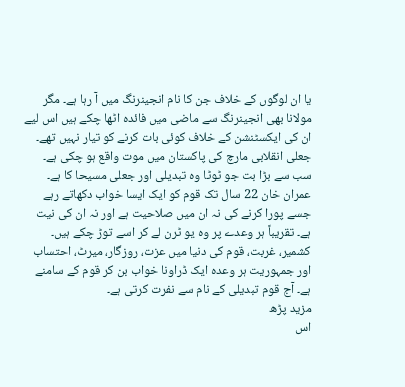یا ان لوگوں کے خلاف جن کا نام انجینرنگ میں آ رہا ہے۔ مگر مولانا بھی انجینرنگ سے ماضی میں فائدہ اٹھا چکے ہیں اس لیے ان کی ایکسٹنشن کے خلاف کوئی بات کرنے کو تیار نہیں تھے۔ جعلی انقلابی مارچ کی پاکستان میں موت واقع ہو چکی ہے۔
سب سے بڑا بت جو ٹوٹا وہ تبدیلی اور جعلی مسیحا کا ہے۔ عمران خان 22 سال تک قوم کو ایک ایسا خواب دکھاتے رہے جسے پورا کرنے کی نہ ان میں صلاحیت ہے اور نہ ان کی نیت ہے۔ تقریباً ہر وعدے پر وہ یو ٹرن لے کر اسے توڑ چکے ہیں۔ کشمیر، غربت، قوم کی دنیا میں عزت، روزگار، میرٹ، احتساب اور جمہوریت ہر وعدہ ایک ڈراونا خواب بن کر قوم کے سامنے ہے۔ آج قوم تبدیلی کے نام سے نفرت کرتی ہے۔
مزید پڑھ
اس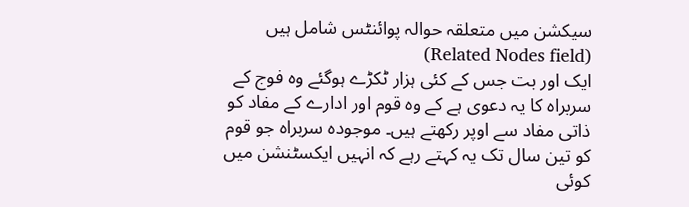سیکشن میں متعلقہ حوالہ پوائنٹس شامل ہیں (Related Nodes field)
ایک اور بت جس کے کئی ہزار ٹکڑے ہوگئے وہ فوج کے سربراہ کا یہ دعوی ہے کے وہ قوم اور ادارے کے مفاد کو ذاتی مفاد سے اوپر رکھتے ہیں۔ موجودہ سربراہ جو قوم کو تین سال تک یہ کہتے رہے کہ انہیں ایکسٹنشن میں کوئی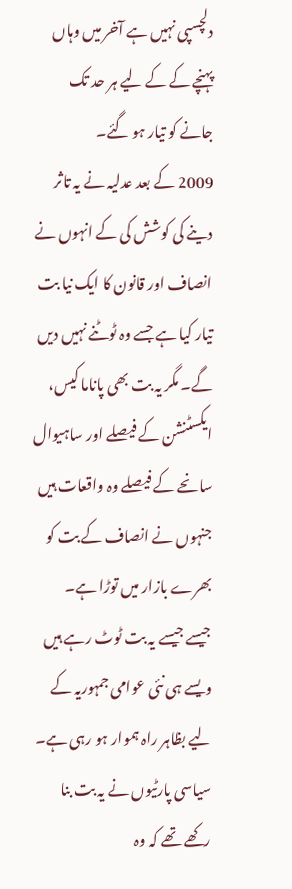دلچسپی نہیں ہے آخر میں وہاں پہنچے کے کے لیے ہر حد تک جانے کو تیار ہو گئے۔
2009 کے بعد عدلیہ نے یہ تاثر دینے کی کوشش کی کے انہوں نے انصاف اور قانون کا ایک نیا بت تیار کیا ہے جسے وہ ٹوٹنے نہیں دیں گے۔ مگر یہ بت بھی پاناما کیس، ایکسٹنشن کے فیصلے اور ساہیوال سانحے کے فیصلے وہ واقعات ہیں جنہوں نے انصاف کے بت کو بھرے بازار میں توڑا ہے۔
جیسے جیسے یہ بت ٹوٹ رہے ہیں ویسے ہی نئی عوامی جمہوریہ کے لیے بظاہر راہ ہموار ہو رہی ہے۔ سیاسی پارٹیوں نے یہ بت بنا رکھے تھے کہ وہ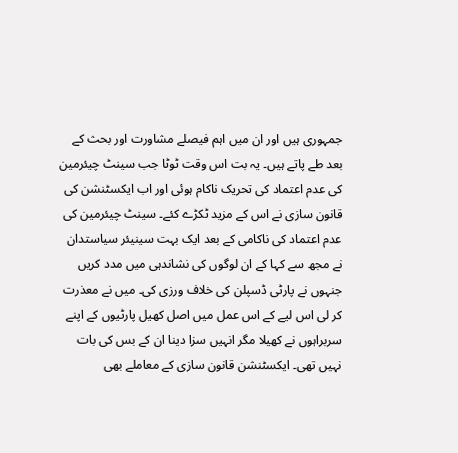جمہوری ہیں اور ان میں اہم فیصلے مشاورت اور بحث کے بعد طے پاتے ہیں۔ یہ بت اس وقت ٹوٹا جب سینٹ چیئرمین کی عدم اعتماد کی تحریک ناکام ہوئی اور اب ایکسٹنشن کی قانون سازی نے اس کے مزید ٹکڑے کئے۔ سینٹ چیئرمین کی عدم اعتماد کی ناکامی کے بعد ایک بہت سینیئر سیاستدان نے مجھ سے کہا کے ان لوگوں کی نشاندہی میں مدد کریں جنہوں نے پارٹی ڈسپلن کی خلاف ورزی کی۔ میں نے معذرت کر لی اس لیے کے اس عمل میں اصل کھیل پارٹیوں کے اپنے سربراہوں نے کھیلا مگر انہیں سزا دینا ان کے بس کی بات نہیں تھی۔ ایکسٹنشن قانون سازی کے معاملے بھی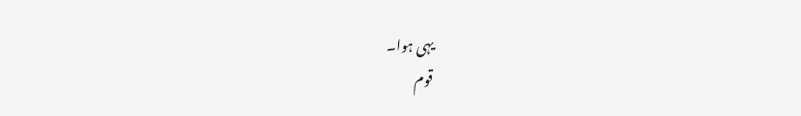یہی ہوا۔
قوم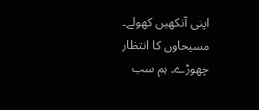اپنی آنکھیں کھولے۔ مسیحاوں کا انتظار چھوڑے۔ ہم سب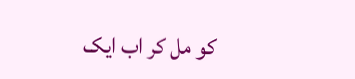کو مل کر اب ایک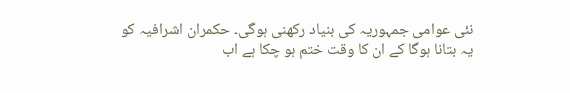نئی عوامی جمہوریہ کی بنیاد رکھنی ہوگی۔ حکمران اشرافیہ کو یہ بتانا ہوگا کے ان کا وقت ختم ہو چکا ہے اب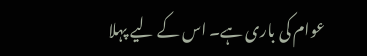عوام کی باری ہے۔ اس کے لیے پہلا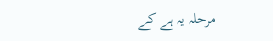مرحلہ یہ ہے کے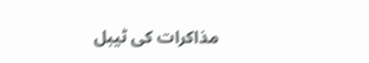مذاکرات کی ٹیبل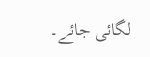لگائی جائے۔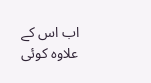اب اس کے علاوہ کوئی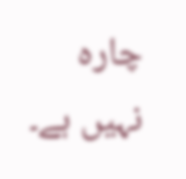چارہ نہیں ہے۔